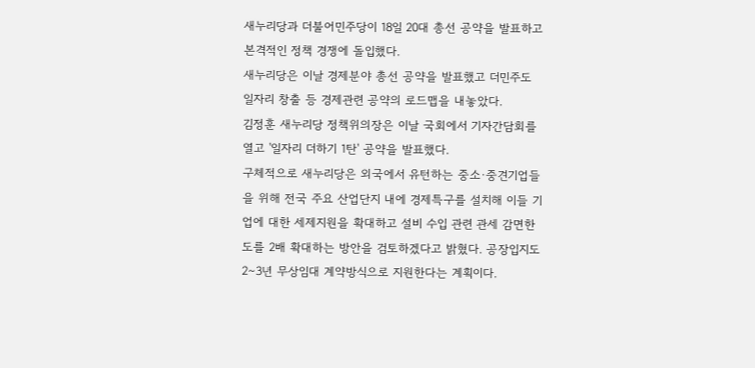새누리당과 더불어민주당이 18일 20대 총선 공약을 발표하고 본격적인 정책 경쟁에 돌입했다.
새누리당은 이날 경제분야 총선 공약을 발표했고 더민주도 일자리 창출 등 경제관련 공약의 로드맵을 내놓았다.
김정훈 새누리당 정책위의장은 이날 국회에서 기자간담회를 열고 '일자리 더하기 1탄' 공약을 발표했다.
구체적으로 새누리당은 외국에서 유턴하는 중소·중견기업들을 위해 전국 주요 산업단지 내에 경제특구를 설치해 이들 기업에 대한 세제지원을 확대하고 설비 수입 관련 관세 감면한도를 2배 확대하는 방안을 검토하겠다고 밝혔다. 공장입지도 2∼3년 무상임대 계약방식으로 지원한다는 계획이다.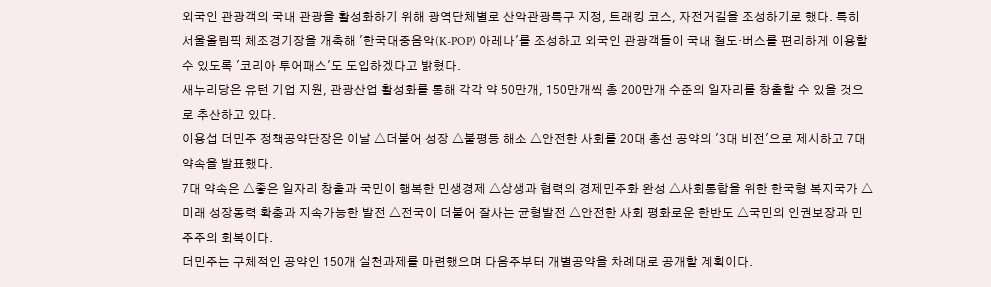외국인 관광객의 국내 관광을 활성화하기 위해 광역단체별로 산악관광특구 지정, 트래킹 코스, 자전거길을 조성하기로 했다. 특히 서울올림픽 체조경기장을 개축해 '한국대중음악(K-POP) 아레나'를 조성하고 외국인 관광객들이 국내 철도·버스를 편리하게 이용할 수 있도록 '코리아 투어패스'도 도입하겠다고 밝혔다.
새누리당은 유턴 기업 지원, 관광산업 활성화를 통해 각각 약 50만개, 150만개씩 총 200만개 수준의 일자리를 창출할 수 있을 것으로 추산하고 있다.
이용섭 더민주 정책공약단장은 이날 △더불어 성장 △불평등 해소 △안전한 사회를 20대 총선 공약의 '3대 비전'으로 제시하고 7대 약속을 발표했다.
7대 약속은 △좋은 일자리 창출과 국민이 행복한 민생경제 △상생과 협력의 경제민주화 완성 △사회통합을 위한 한국형 복지국가 △미래 성장동력 확충과 지속가능한 발전 △전국이 더불어 잘사는 균형발전 △안전한 사회 평화로운 한반도 △국민의 인권보장과 민주주의 회복이다.
더민주는 구체적인 공약인 150개 실천과제를 마련했으며 다음주부터 개별공약을 차례대로 공개할 계획이다.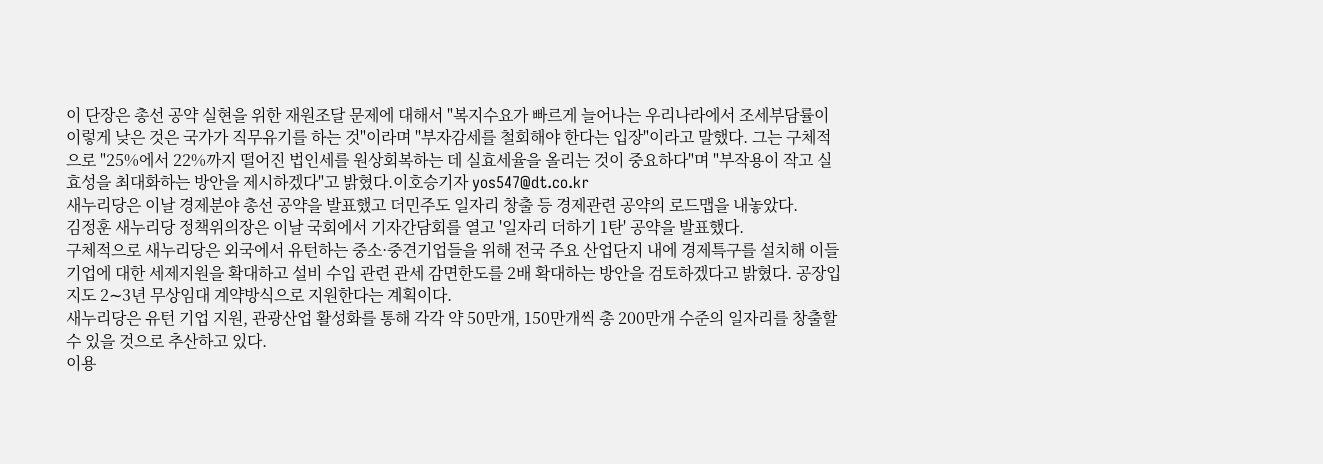이 단장은 총선 공약 실현을 위한 재원조달 문제에 대해서 "복지수요가 빠르게 늘어나는 우리나라에서 조세부담률이 이렇게 낮은 것은 국가가 직무유기를 하는 것"이라며 "부자감세를 철회해야 한다는 입장"이라고 말했다. 그는 구체적으로 "25%에서 22%까지 떨어진 법인세를 원상회복하는 데 실효세율을 올리는 것이 중요하다"며 "부작용이 작고 실효성을 최대화하는 방안을 제시하겠다"고 밝혔다.이호승기자 yos547@dt.co.kr
새누리당은 이날 경제분야 총선 공약을 발표했고 더민주도 일자리 창출 등 경제관련 공약의 로드맵을 내놓았다.
김정훈 새누리당 정책위의장은 이날 국회에서 기자간담회를 열고 '일자리 더하기 1탄' 공약을 발표했다.
구체적으로 새누리당은 외국에서 유턴하는 중소·중견기업들을 위해 전국 주요 산업단지 내에 경제특구를 설치해 이들 기업에 대한 세제지원을 확대하고 설비 수입 관련 관세 감면한도를 2배 확대하는 방안을 검토하겠다고 밝혔다. 공장입지도 2∼3년 무상임대 계약방식으로 지원한다는 계획이다.
새누리당은 유턴 기업 지원, 관광산업 활성화를 통해 각각 약 50만개, 150만개씩 총 200만개 수준의 일자리를 창출할 수 있을 것으로 추산하고 있다.
이용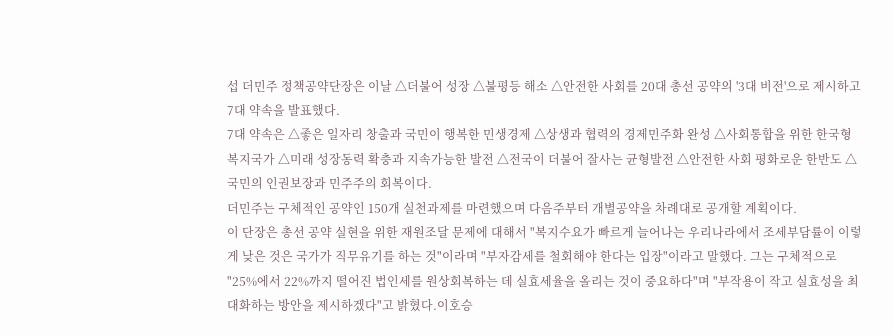섭 더민주 정책공약단장은 이날 △더불어 성장 △불평등 해소 △안전한 사회를 20대 총선 공약의 '3대 비전'으로 제시하고 7대 약속을 발표했다.
7대 약속은 △좋은 일자리 창출과 국민이 행복한 민생경제 △상생과 협력의 경제민주화 완성 △사회통합을 위한 한국형 복지국가 △미래 성장동력 확충과 지속가능한 발전 △전국이 더불어 잘사는 균형발전 △안전한 사회 평화로운 한반도 △국민의 인권보장과 민주주의 회복이다.
더민주는 구체적인 공약인 150개 실천과제를 마련했으며 다음주부터 개별공약을 차례대로 공개할 계획이다.
이 단장은 총선 공약 실현을 위한 재원조달 문제에 대해서 "복지수요가 빠르게 늘어나는 우리나라에서 조세부담률이 이렇게 낮은 것은 국가가 직무유기를 하는 것"이라며 "부자감세를 철회해야 한다는 입장"이라고 말했다. 그는 구체적으로 "25%에서 22%까지 떨어진 법인세를 원상회복하는 데 실효세율을 올리는 것이 중요하다"며 "부작용이 작고 실효성을 최대화하는 방안을 제시하겠다"고 밝혔다.이호승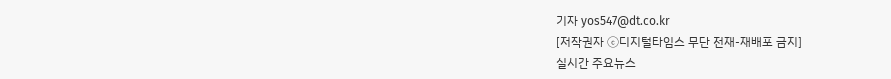기자 yos547@dt.co.kr
[저작권자 ⓒ디지털타임스 무단 전재-재배포 금지]
실시간 주요뉴스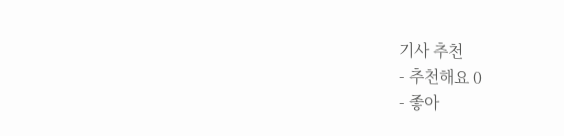기사 추천
- 추천해요 0
- 좋아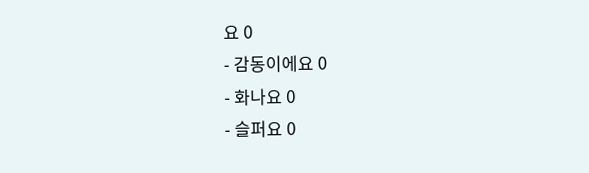요 0
- 감동이에요 0
- 화나요 0
- 슬퍼요 0